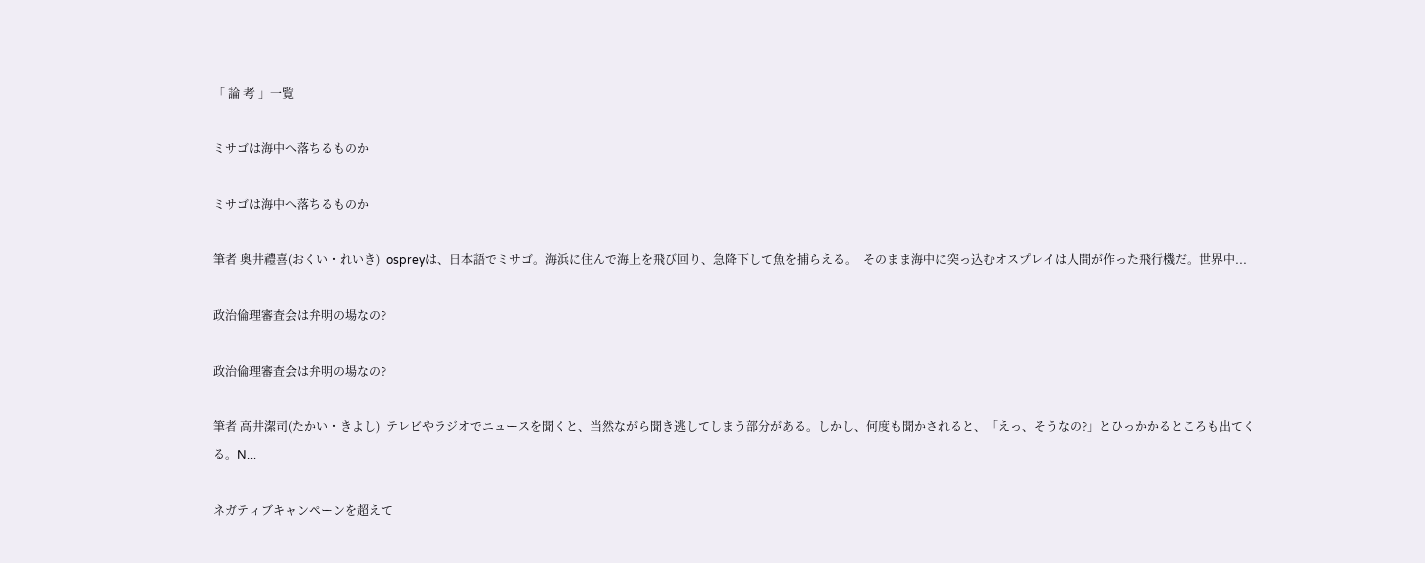「 論 考 」一覧

ミサゴは海中へ落ちるものか

ミサゴは海中へ落ちるものか

筆者 奥井禮喜(おくい・れいき)  ospreyは、日本語でミサゴ。海浜に住んで海上を飛び回り、急降下して魚を捕らえる。  そのまま海中に突っ込むオスプレイは人間が作った飛行機だ。世界中...

政治倫理審査会は弁明の場なの?

政治倫理審査会は弁明の場なの?

筆者 高井潔司(たかい・きよし)  テレビやラジオでニュースを聞くと、当然ながら聞き逃してしまう部分がある。しかし、何度も聞かされると、「えっ、そうなの?」とひっかかるところも出てくる。N...

ネガティブキャンペーンを超えて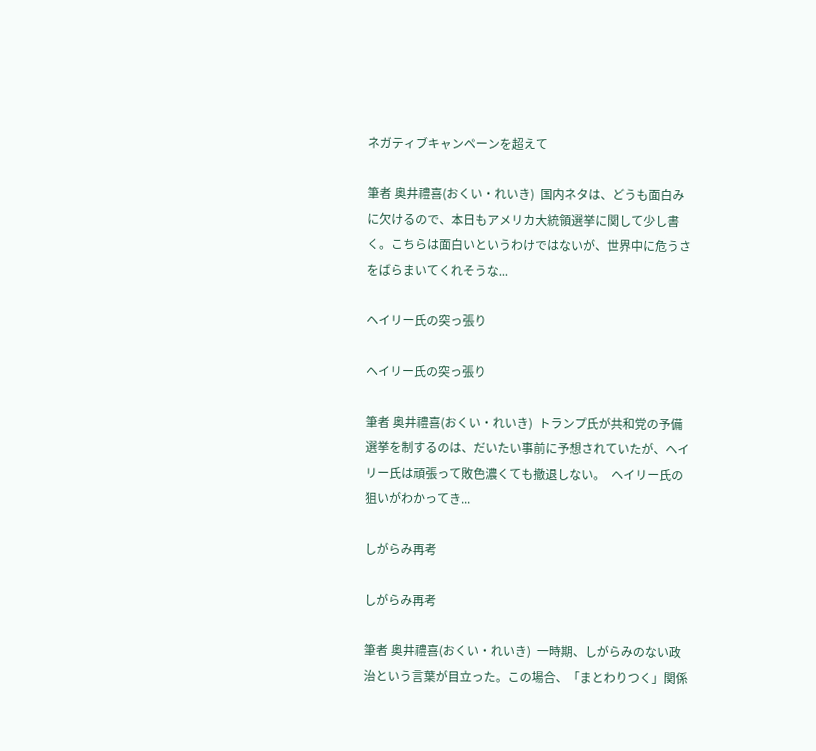ネガティブキャンペーンを超えて

筆者 奥井禮喜(おくい・れいき)  国内ネタは、どうも面白みに欠けるので、本日もアメリカ大統領選挙に関して少し書く。こちらは面白いというわけではないが、世界中に危うさをばらまいてくれそうな...

ヘイリー氏の突っ張り

ヘイリー氏の突っ張り

筆者 奥井禮喜(おくい・れいき)  トランプ氏が共和党の予備選挙を制するのは、だいたい事前に予想されていたが、ヘイリー氏は頑張って敗色濃くても撤退しない。  ヘイリー氏の狙いがわかってき...

しがらみ再考

しがらみ再考

筆者 奥井禮喜(おくい・れいき)  一時期、しがらみのない政治という言葉が目立った。この場合、「まとわりつく」関係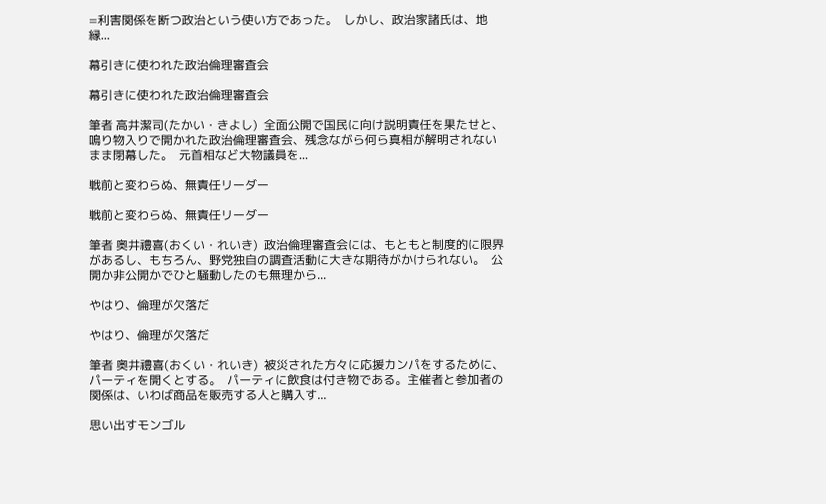=利害関係を断つ政治という使い方であった。  しかし、政治家諸氏は、地縁...

幕引きに使われた政治倫理審査会

幕引きに使われた政治倫理審査会

筆者 高井潔司(たかい・きよし)  全面公開で国民に向け説明責任を果たせと、鳴り物入りで開かれた政治倫理審査会、残念ながら何ら真相が解明されないまま閉幕した。  元首相など大物議員を...

戦前と変わらぬ、無責任リーダー

戦前と変わらぬ、無責任リーダー

筆者 奥井禮喜(おくい・れいき)  政治倫理審査会には、もともと制度的に限界があるし、もちろん、野党独自の調査活動に大きな期待がかけられない。  公開か非公開かでひと騒動したのも無理から...

やはり、倫理が欠落だ

やはり、倫理が欠落だ

筆者 奥井禮喜(おくい・れいき)  被災された方々に応援カンパをするために、パーティを開くとする。  パーティに飲食は付き物である。主催者と参加者の関係は、いわば商品を販売する人と購入す...

思い出すモンゴル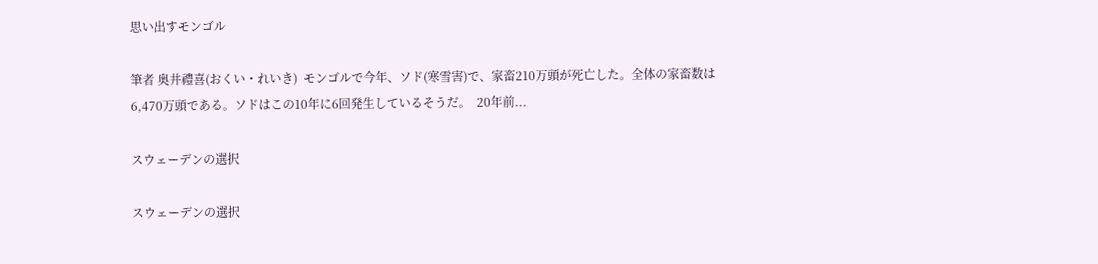思い出すモンゴル

筆者 奥井禮喜(おくい・れいき)  モンゴルで今年、ソド(寒雪害)で、家畜210万頭が死亡した。全体の家畜数は6,470万頭である。ソドはこの10年に6回発生しているそうだ。  20年前...

スウェーデンの選択

スウェーデンの選択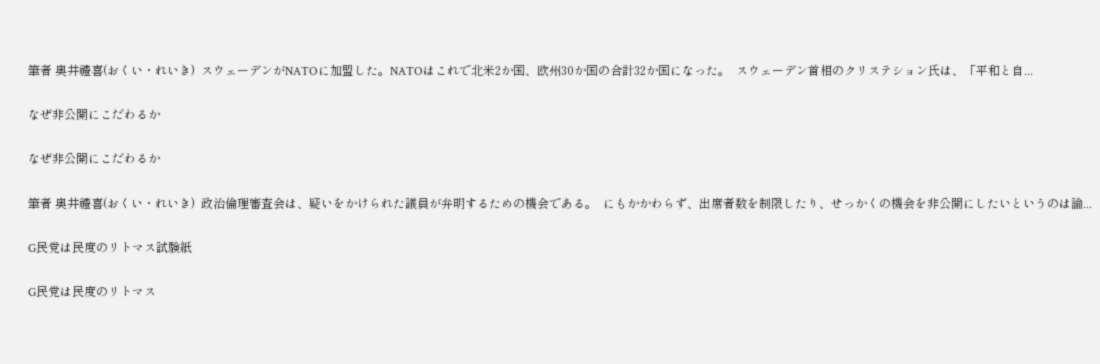筆者 奥井禮喜(おくい・れいき)  スウェーデンがNATOに加盟した。NATOはこれで北米2か国、欧州30か国の合計32か国になった。  スウェーデン首相のクリステション氏は、「平和と自...

なぜ非公開にこだわるか

なぜ非公開にこだわるか

筆者 奥井禮喜(おくい・れいき)  政治倫理審査会は、疑いをかけられた議員が弁明するための機会である。  にもかかわらず、出席者数を制限したり、せっかくの機会を非公開にしたいというのは論...

G民党は民度のリトマス試験紙

G民党は民度のリトマス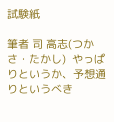試験紙

筆者 司 高志(つかさ・たかし)  やっぱりというか、予想通りというべき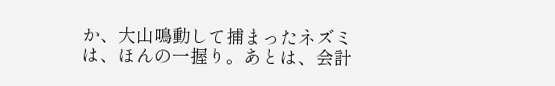か、大山鳴動して捕まったネズミは、ほんの一握り。あとは、会計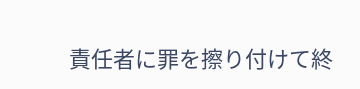責任者に罪を擦り付けて終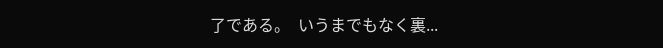了である。  いうまでもなく裏...